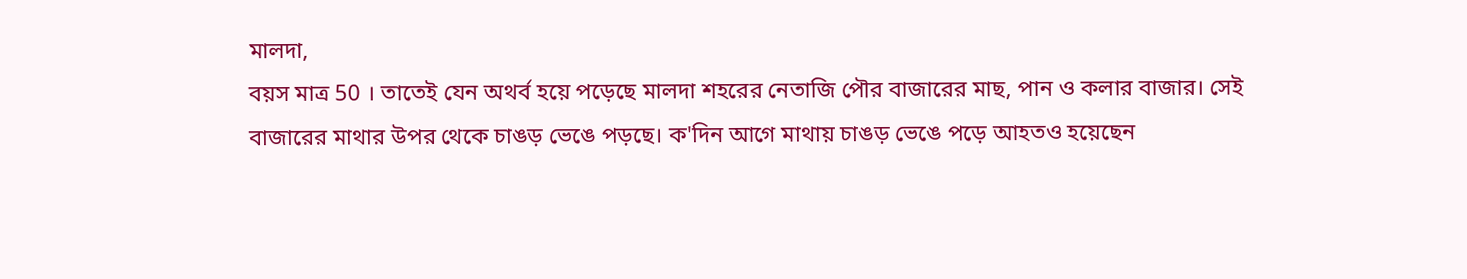মালদা,
বয়স মাত্র 50 । তাতেই যেন অথর্ব হয়ে পড়েছে মালদা শহরের নেতাজি পৌর বাজারের মাছ, পান ও কলার বাজার। সেই বাজারের মাথার উপর থেকে চাঙড় ভেঙে পড়ছে। ক'দিন আগে মাথায় চাঙড় ভেঙে পড়ে আহতও হয়েছেন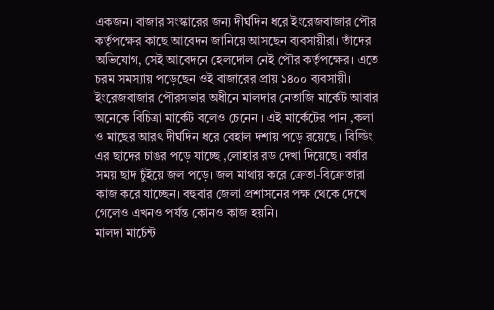একজন। বাজার সংস্কারের জন্য দীর্ঘদিন ধরে ইংরেজবাজার পৌর কর্তৃপক্ষের কাছে আবেদন জানিয়ে আসছেন ব্যবসায়ীরা। তাঁদের অভিযোগ, সেই আবেদনে হেলদোল নেই পৌর কর্তৃপক্ষের। এতে চরম সমস্যায় পড়েছেন ওই বাজারের প্রায় ১৪০০ ব্যবসায়ী।
ইংরেজবাজার পৌরসভার অধীনে মালদার নেতাজি মার্কেট আবার অনেকে বিচিত্রা মার্কেট বলেও চেনেন । এই মার্কেটের পান ,কলা ও মাছের আরৎ দীর্ঘদিন ধরে বেহাল দশায় পড়ে রয়েছে । বিল্ডিং এর ছাদের চাঙর পড়ে যাচ্ছে ,লোহার রড দেখা দিয়েছে। বর্ষার সময় ছাদ চুঁইয়ে জল পড়ে। জল মাথায় করে ক্রেতা-বিক্রেতারা কাজ করে যাচ্ছেন। বহুবার জেলা প্রশাসনের পক্ষ থেকে দেখে গেলেও এখনও পর্যন্ত কোনও কাজ হয়নি।
মালদা মার্চেন্ট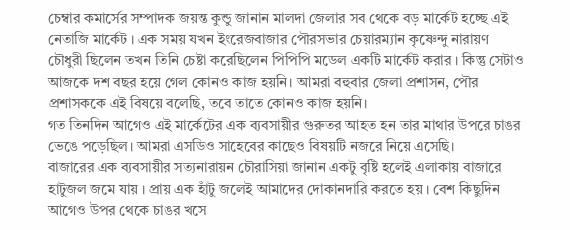চেম্বার কমার্সের সম্পাদক জয়ন্ত কুন্ডু জানান মালদা জেলার সব থেকে বড় মার্কেট হচ্ছে এই নেতাজি মার্কেট । এক সময় যখন ইংরেজবাজার পৌরসভার চেয়ারম্যান কৃষ্ণেন্দু নারায়ণ চৌধুরী ছিলেন তখন তিনি চেষ্টা করেছিলেন পিপিপি মডেল একটি মার্কেট করার । কিন্তু সেটাও আজকে দশ বছর হয়ে গেল কোনও কাজ হয়নি। আমরা বহুবার জেলা প্রশাসন, পৌর প্রশাসককে এই বিষয়ে বলেছি, তবে তাতে কোনও কাজ হয়নি।
গত তিনদিন আগেও এই মার্কেটের এক ব্যবসায়ীর গুরুতর আহত হন তার মাথার উপরে চাঙর ভেঙে পড়েছিল। আমরা এসডিও সাহেবের কাছেও বিষয়টি নজরে নিয়ে এসেছি।
বাজারের এক ব্যবসায়ীর সত্যনারায়ন চৌরাসিয়া জানান একটু বৃষ্টি হলেই এলাকায় বাজারে হাটুজল জমে যায় । প্রায় এক হাঁটু জলেই আমাদের দোকানদারি করতে হয় । বেশ কিছুদিন আগেও উপর থেকে চাঙর খসে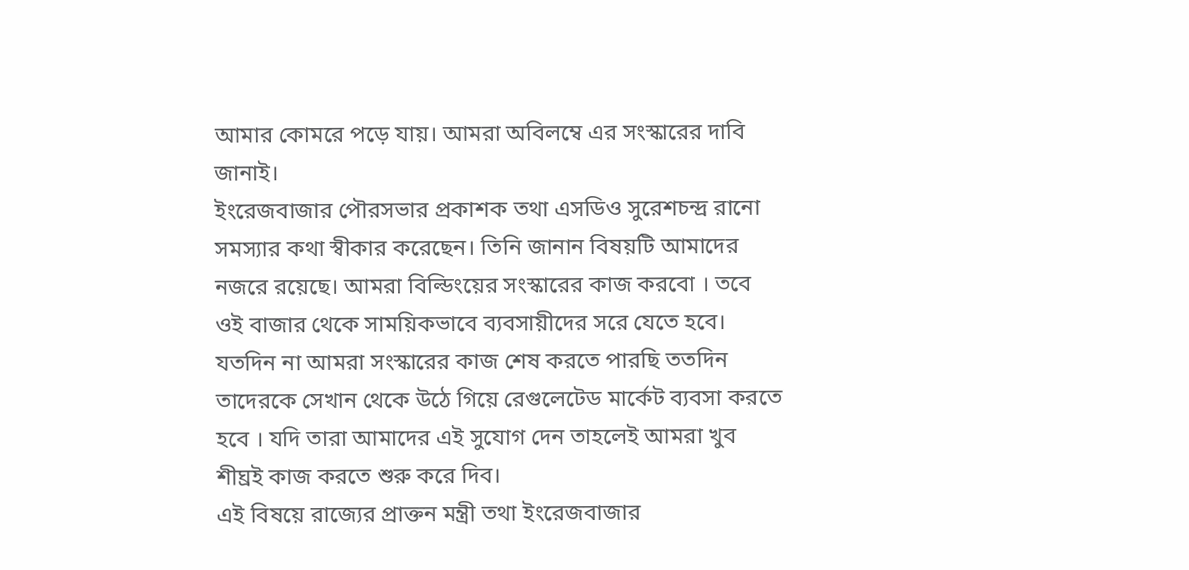আমার কোমরে পড়ে যায়। আমরা অবিলম্বে এর সংস্কারের দাবি জানাই।
ইংরেজবাজার পৌরসভার প্রকাশক তথা এসডিও সুরেশচন্দ্র রানো সমস্যার কথা স্বীকার করেছেন। তিনি জানান বিষয়টি আমাদের নজরে রয়েছে। আমরা বিল্ডিংয়ের সংস্কারের কাজ করবো । তবে ওই বাজার থেকে সাময়িকভাবে ব্যবসায়ীদের সরে যেতে হবে। যতদিন না আমরা সংস্কারের কাজ শেষ করতে পারছি ততদিন তাদেরকে সেখান থেকে উঠে গিয়ে রেগুলেটেড মার্কেট ব্যবসা করতে হবে । যদি তারা আমাদের এই সুযোগ দেন তাহলেই আমরা খুব শীঘ্রই কাজ করতে শুরু করে দিব।
এই বিষয়ে রাজ্যের প্রাক্তন মন্ত্রী তথা ইংরেজবাজার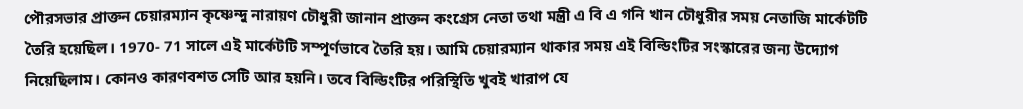পৌরসভার প্রাক্তন চেয়ারম্যান কৃষ্ণেন্দু নারায়ণ চৌধুরী জানান প্রাক্তন কংগ্রেস নেতা তথা মন্ত্রী এ বি এ গনি খান চৌধুরীর সময় নেতাজি মার্কেটটি তৈরি হয়েছিল। 1970- 71 সালে এই মার্কেটটি সম্পূর্ণভাবে তৈরি হয়। আমি চেয়ারম্যান থাকার সময় এই বিল্ডিংটির সংস্কারের জন্য উদ্যোগ নিয়েছিলাম। কোনও কারণবশত সেটি আর হয়নি। তবে বিল্ডিংটির পরিস্থিতি খুবই খারাপ যে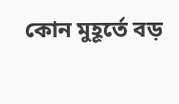কোন মুহূর্তে বড়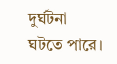দুর্ঘটনা ঘটতে পারে।